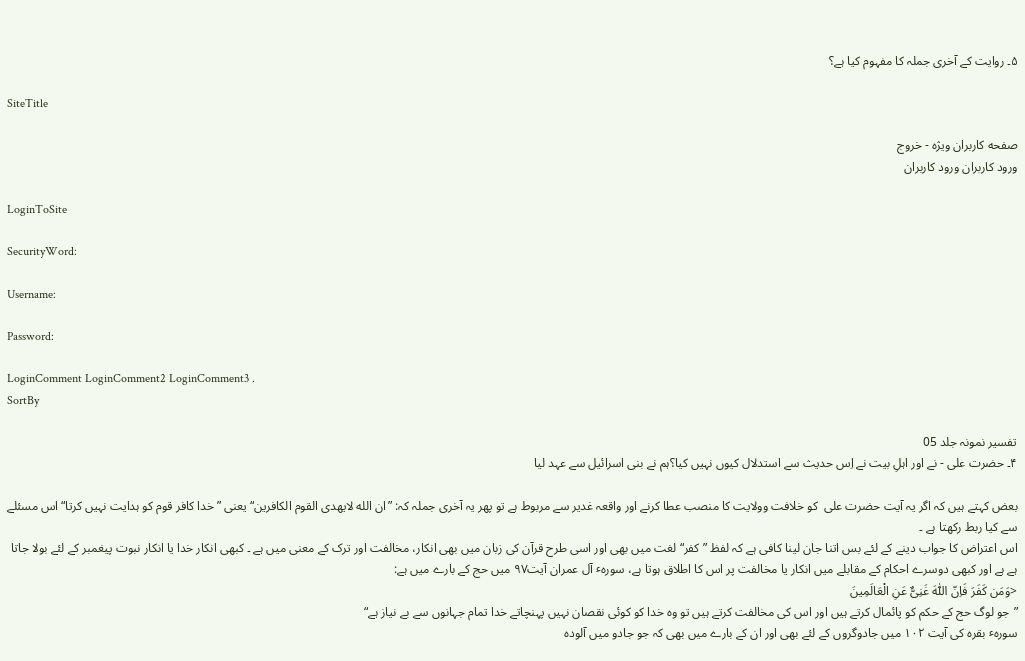۵۔ روایت کے آخری جملہ کا مفہوم کیا ہے؟

SiteTitle

صفحه کاربران ویژه - خروج
ورود کاربران ورود کاربران

LoginToSite

SecurityWord:

Username:

Password:

LoginComment LoginComment2 LoginComment3 .
SortBy

تفسیر نمونہ جلد 05
۴۔ حضرت علی - نے اور اہلِ بیت نے اِس حدیث سے استدلال کیوں نہیں کیا؟ہم نے بنی اسرائیل سے عہد لیا

بعض کہتے ہیں کہ اگر یہ آیت حضرت علی  کو خلافت وولایت کا منصب عطا کرنے اور واقعہ غدیر سے مربوط ہے تو پھر یہ آخری جملہ کہ: ”ان الله لایھدی القوم الکافرین“ یعنی ”خدا کافر قوم کو ہدایت نہیں کرتا“ اس مسئلے سے کیا ربط رکھتا ہے ۔
اس اعتراض کا جواب دینے کے لئے بس اتنا جان لینا کافی ہے کہ لفظ ”کفر“ لغت میں بھی اور اسی طرح قرآن کی زبان میں بھی انکار، مخالفت اور ترک کے معنی میں ہے ۔ کبھی انکار خدا یا انکار نبوت پیغمبر کے لئے بولا جاتا ہے ہے اور کبھی دوسرے احکام کے مقابلے میں انکار یا مخالفت پر اس کا اطلاق ہوتا ہے، سورہٴ آل عمران آیت۹۷ میں حج کے بارے میں ہے:
<وَمَن کَفَرَ فَاِنّ اللّٰہَ غَنِیٌّ عَنِ الْعَالَمِینَ
”جو لوگ حج کے حکم کو پائمال کرتے ہیں اور اس کی مخالفت کرتے ہیں تو وہ خدا کو کوئی نقصان نہیں پہنچاتے خدا تمام جہانوں سے بے نیاز ہے“
سورہٴ بقرہ کی آیت ۱۰۲ میں جادوگروں کے لئے بھی اور ان کے بارے میں بھی کہ جو جادو میں آلودہ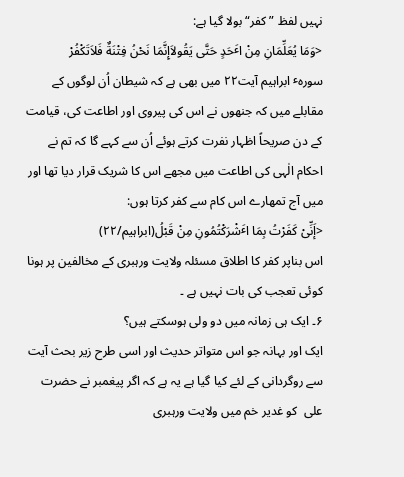نہیں لفظ ”کفر“ بولا گیا ہے:
<وَمَا یُعَلِّمَانِ مِنْ اٴَحَدٍ حَتَّی یَقُولاَإِنَّمَا نَحْنُ فِتْنَةٌ فَلاَتَکْفُرْ
سورہٴ ابراہیم آیت۲۲ میں بھی ہے کہ شیطان اُن لوگوں کے مقابلے میں کہ جنھوں نے اس کی پیروی اور اطاعت کی، قیامت کے دن صریحاً اظہار نفرت کرتے ہوئے اُن سے کہے گا کہ تم نے احکام الٰہی کی اطاعت میں مجھے اس کا شریک قرار دیا تھا اور میں آج تمھارے اس کام سے کفر کرتا ہوں:
<إَنِّیْ کَفَرْتُ بِمَا اٴَشْرَکْتُمُونِ مِنْ قَبْلُ(ابراہیم/۲۲)
اس بناپر کفر کا اطلاق مسئلہ ولایت ورہبری کے مخالفین پر ہونا کوئی تعجب کی بات نہیں ہے ۔
۶۔ ایک ہی زمانہ میں دو ولی ہوسکتے ہیں؟
ایک اور بہانہ جو اس متواتر حدیث اور اسی طرح زیر بحث آیت سے روگردانی کے لئے کیا گیا ہے یہ ہے کہ اگر پیغمبر نے حضرت علی  کو غدیر خم میں ولایت ورہبری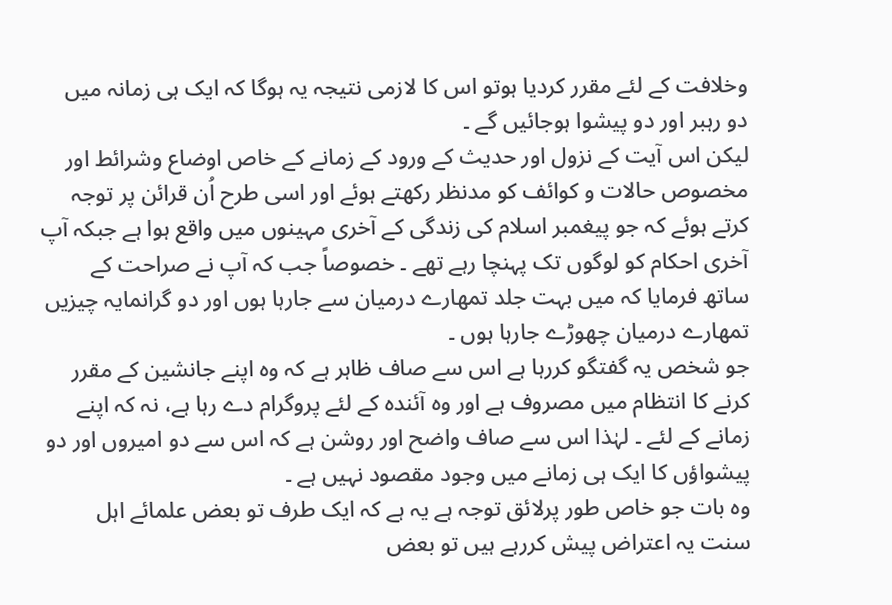وخلافت کے لئے مقرر کردیا ہوتو اس کا لازمی نتیجہ یہ ہوگا کہ ایک ہی زمانہ میں دو رہبر اور دو پیشوا ہوجائیں گے ۔
لیکن اس آیت کے نزول اور حدیث کے ورود کے زمانے کے خاص اوضاع وشرائط اور مخصوص حالات و کوائف کو مدنظر رکھتے ہوئے اور اسی طرح اُن قرائن پر توجہ کرتے ہوئے کہ جو پیغمبر اسلام کی زندگی کے آخری مہینوں میں واقع ہوا ہے جبکہ آپ آخری احکام کو لوگوں تک پہنچا رہے تھے ۔ خصوصاً جب کہ آپ نے صراحت کے ساتھ فرمایا کہ میں بہت جلد تمھارے درمیان سے جارہا ہوں اور دو گرانمایہ چیزیں تمھارے درمیان چھوڑے جارہا ہوں ۔
جو شخص یہ گفتگو کررہا ہے اس سے صاف ظاہر ہے کہ وہ اپنے جانشین کے مقرر کرنے کا انتظام میں مصروف ہے اور وہ آئندہ کے لئے پروگرام دے رہا ہے، نہ کہ اپنے زمانے کے لئے ۔ لہٰذا اس سے صاف واضح اور روشن ہے کہ اس سے دو امیروں اور دو پیشواؤں کا ایک ہی زمانے میں وجود مقصود نہیں ہے ۔
وہ بات جو خاص طور پرلائق توجہ ہے یہ ہے کہ ایک طرف تو بعض علمائے اہل سنت یہ اعتراض پیش کررہے ہیں تو بعض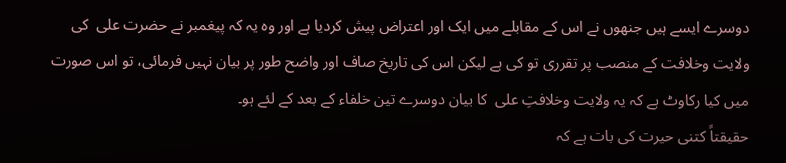دوسرے ایسے ہیں جنھوں نے اس کے مقابلے میں ایک اور اعتراض پیش کردیا ہے اور وہ یہ کہ پیغمبر نے حضرت علی  کی ولایت وخلافت کے منصب پر تقرری تو کی ہے لیکن اس کی تاریخ صاف اور واضح طور پر بیان نہیں فرمائی، تو اس صورت میں کیا رکاوٹ ہے کہ یہ ولایت وخلافتِ علی  کا بیان دوسرے تین خلفاء کے بعد کے لئے ہو۔
حقیقتاً کتنی حیرت کی بات ہے کہ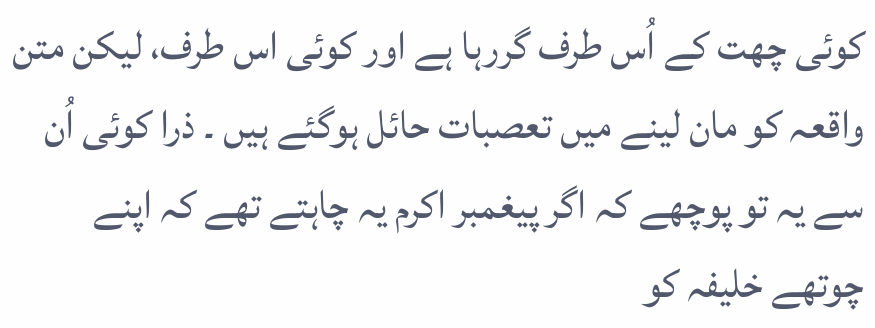کوئی چھت کے اُس طرف گررہا ہے اور کوئی اس طرف، لیکن متن واقعہ کو مان لینے میں تعصبات حائل ہوگئے ہیں ۔ ذرا کوئی اُن سے یہ تو پوچھے کہ اگر پیغمبر اکرم یہ چاہتے تھے کہ اپنے چوتھے خلیفہ کو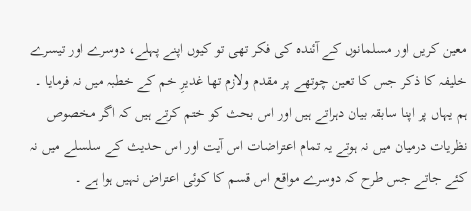معین کریں اور مسلمانوں کے آئندہ کی فکر تھی تو کیوں اپنے پہلے، دوسرے اور تیسرے خلیفہ کا ذکر جس کا تعین چوتھے پر مقدم ولازم تھا غدیرِ خم کے خطبہ میں نہ فرمایا ۔
ہم یہاں پر اپنا سابقہ بیان دہراتے ہیں اور اس بحث کو ختم کرتے ہیں کہ اگر مخصوص نظریات درمیان میں نہ ہوتے یہ تمام اعتراضات اس آیت اور اس حدیث کے سلسلے میں نہ کئے جاتے جس طرح کہ دوسرے مواقع اس قسم کا کوئی اعتراض نہیں ہوا ہے ۔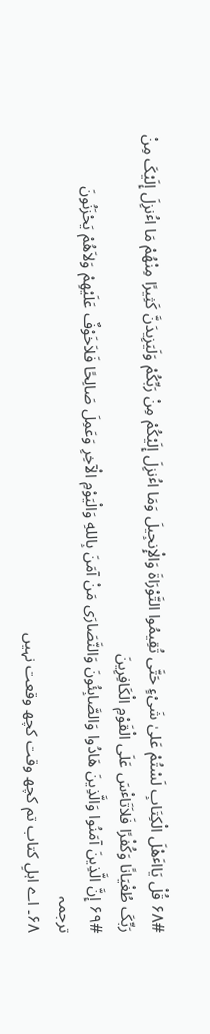۶۸# قُلْ یَااٴَھْلَ الْکِتَابِ لَسْتُمْ عَلیٰ شَیْءٍ حَتَّی تُقِیمُوا التَّوْرَاةَ وَالْإِنجِیلَ وَمَا اٴُنزِلَ إِلَیْکُمْ مِنْ رَبِّکُمْ وَلَیَزِیدَنَّ کَثِیرًا مِنْھُمْ مَا اٴُنزِلَ إِلَیْکَ مِنْ رَبِّکَ طُغْیَانًا وَکُفْرًا فَلاَتَاٴْسَ عَلَی الْقَوْمِ الْکَافِرِینَ
۶۹# إِنَّ الَّذِینَ آمَنُوا وَالَّذِینَ ھَادُوا وَالصَّابِئُونَ وَالنَّصَارَی مَنْ آمَنَ بِاللهِ وَالْیَوْمِ الْآخِرِ وَعَمِلَ صَالِحًا فَلاَخَوْفٌ عَلَیْھِمْ وَلاَھُمْ یَحْزَنُونَ
ترجمہ
۶۸۔ اے اہلِ کتاب تم کچھ وقت کچھ وقعت نہیں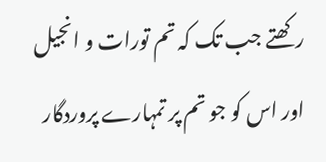رکھتے جب تک کہ تم تورات و انجیل اور اس کو جو تم پر تمہارے پروردگار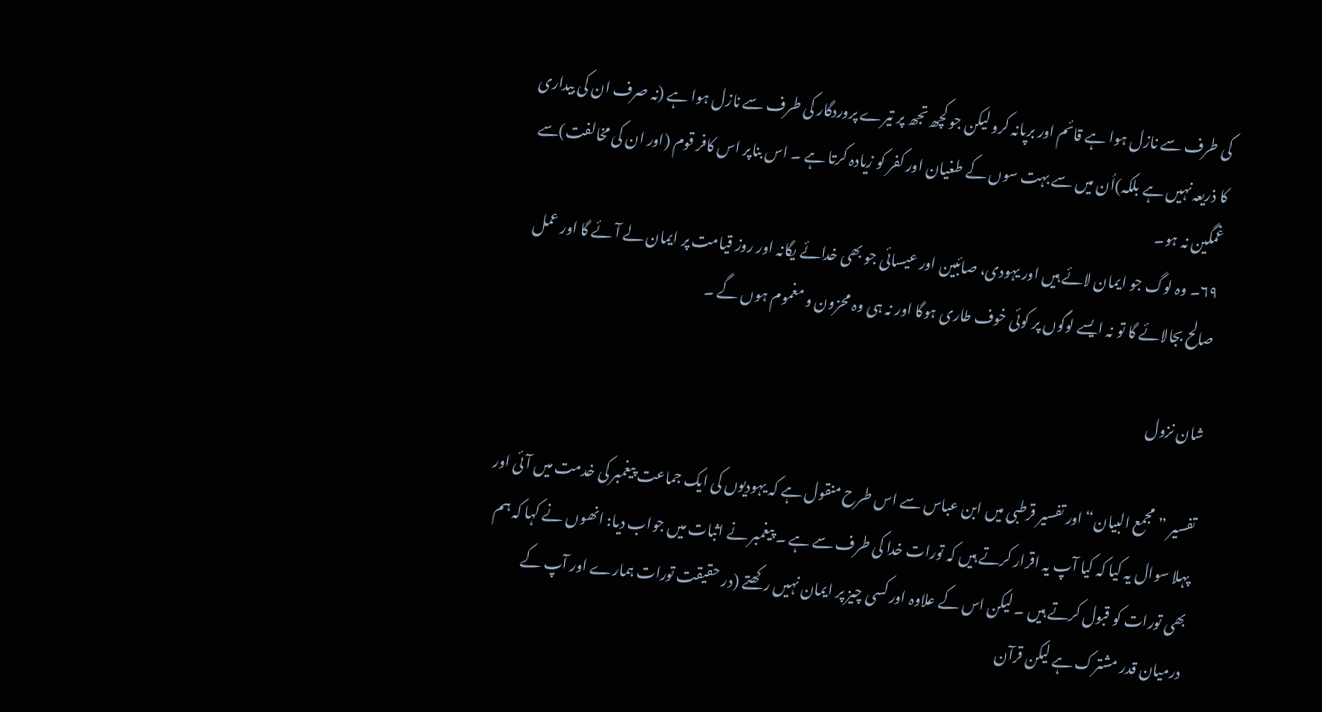کی طرف سے نازل ہوا ہے قائم اور برپانہ کرو لیکن جو کچھ تجھ پر تیرے پروردگار کی طرف سے نازل ہوا ہے (نہ صرف ان کی بیداری کا ذریعہ نہیں ہے بلکہ)اُن میں سے بہت سوں کے طغیان اور کفر کو زیادہ کرتا ہے ۔ اس بناپر اس کافر قوم (اور ان کی مخالفت)سے غمگین نہ ہو۔
۶۹۔ وہ لوگ جو ایمان لائے ہیں اور یہودی، صائبین اور عیسائی جو بھی خدائے یگانہ اور روز قیامت پر ایمان لے آئے گا اور عمل صالح بجالائے گا تو نہ ایسے لوگوں پر کوئی خوف طاری ہوگا اور نہ ہی وہ محزون و مغموم ہوں گے ۔

شان نزول

تفسیر ”مجمع البیان“ اور تفسیر قرطبی میں ابن عباس سے اس طرح منقول ہے کہ یہودیوں کی ایک جماعت پیغمبر کی خدمت میں آئی اور پہلا سوال یہ کیا کہ کیا آپ یہ اقرار کرتے ہیں کہ تورات خدا کی طرف سے ہے ۔ پیغمبر نے اثبات میں جواب دیا: انھوں نے کہا کہ ہم بھی تورات کو قبول کرتے ہیں ۔ لیکن اس کے علاوہ اور کسی چیز پر ایمان نہیں رکھتے (در حقیقت تورات ہمارے اور آپ کے درمیان قدر مشترک ہے لیکن قرآن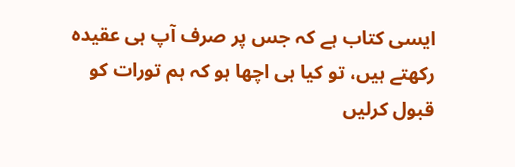ایسی کتاب ہے کہ جس پر صرف آپ ہی عقیدہ رکھتے ہیں، تو کیا ہی اچھا ہو کہ ہم تورات کو قبول کرلیں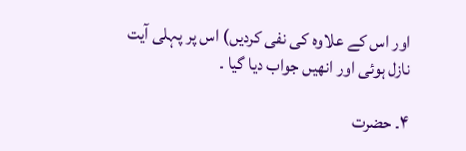اور اس کے علاوہ کی نفی کردیں) اس پر پہلی آیت نازل ہوئی اور انھیں جواب دیا گیا ۔

۴۔ حضرت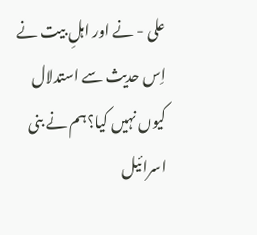علی - نے اور اہلِ بیت نے اِس حدیث سے استدلال کیوں نہیں کیا؟ہم نے بنی اسرائیل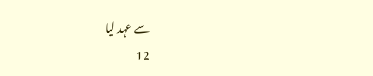سے عہد لیا
12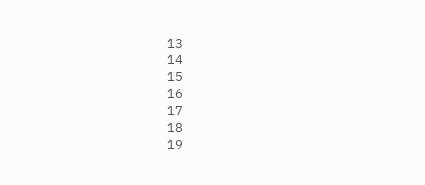13
14
15
16
17
18
19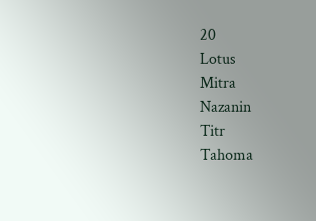20
Lotus
Mitra
Nazanin
Titr
Tahoma